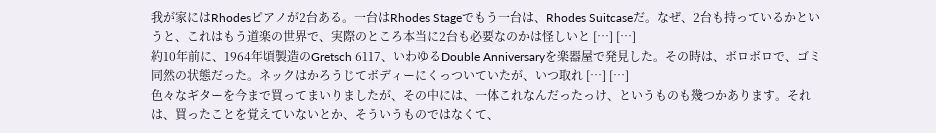我が家にはRhodesピアノが2台ある。一台はRhodes Stageでもう一台は、Rhodes Suitcaseだ。なぜ、2台も持っているかというと、これはもう道楽の世界で、実際のところ本当に2台も必要なのかは怪しいと […] […]
約10年前に、1964年頃製造のGretsch 6117、いわゆるDouble Anniversaryを楽器屋で発見した。その時は、ボロボロで、ゴミ同然の状態だった。ネックはかろうじてボディーにくっついていたが、いつ取れ […] […]
色々なギターを今まで買ってまいりましたが、その中には、一体これなんだったっけ、というものも幾つかあります。それは、買ったことを覚えていないとか、そういうものではなくて、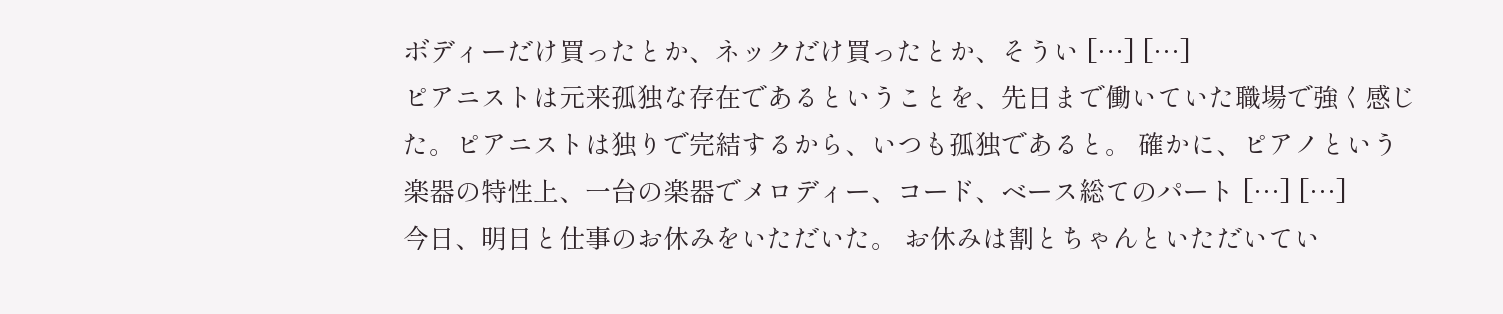ボディーだけ買ったとか、ネックだけ買ったとか、そうい […] […]
ピアニストは元来孤独な存在であるということを、先日まで働いていた職場で強く感じた。ピアニストは独りで完結するから、いつも孤独であると。 確かに、ピアノという楽器の特性上、一台の楽器でメロディー、コード、ベース総てのパート […] […]
今日、明日と仕事のお休みをいただいた。 お休みは割とちゃんといただいてい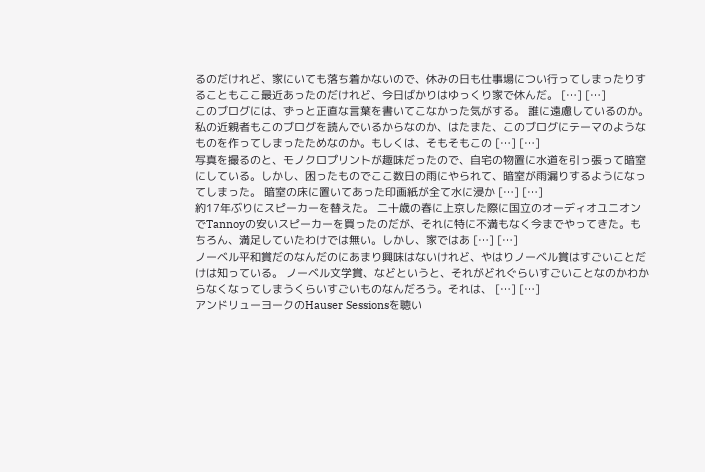るのだけれど、家にいても落ち着かないので、休みの日も仕事場につい行ってしまったりすることもここ最近あったのだけれど、今日ばかりはゆっくり家で休んだ。 […] […]
このブログには、ずっと正直な言葉を書いてこなかった気がする。 誰に遠慮しているのか。私の近親者もこのブログを読んでいるからなのか、はたまた、このブログにテーマのようなものを作ってしまったためなのか。もしくは、そもそもこの […] […]
写真を撮るのと、モノクロプリントが趣味だったので、自宅の物置に水道を引っ張って暗室にしている。しかし、困ったものでここ数日の雨にやられて、暗室が雨漏りするようになってしまった。 暗室の床に置いてあった印画紙が全て水に浸か […] […]
約17年ぶりにスピーカーを替えた。 二十歳の春に上京した際に国立のオーディオユニオンでTannoyの安いスピーカーを買ったのだが、それに特に不満もなく今までやってきた。もちろん、満足していたわけでは無い。しかし、家ではあ […] […]
ノーベル平和賞だのなんだのにあまり興味はないけれど、やはりノーベル賞はすごいことだけは知っている。 ノーベル文学賞、などというと、それがどれぐらいすごいことなのかわからなくなってしまうくらいすごいものなんだろう。それは、 […] […]
アンドリューヨークのHauser Sessionsを聴い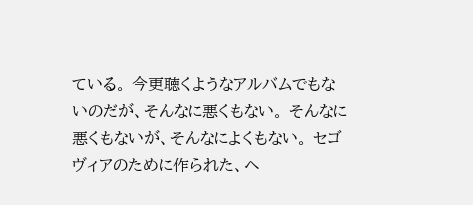ている。 今更聴くようなアルバムでもないのだが、そんなに悪くもない。 そんなに悪くもないが、そんなによくもない。 セゴヴィアのために作られた、ヘ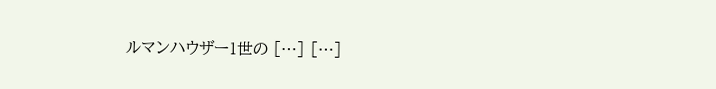ルマンハウザー1世の […] […]